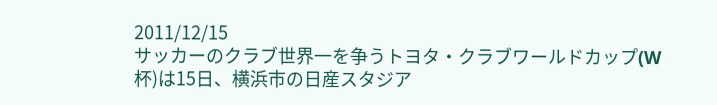2011/12/15
サッカーのクラブ世界一を争うトヨタ・クラブワールドカップ(W杯)は15日、横浜市の日産スタジア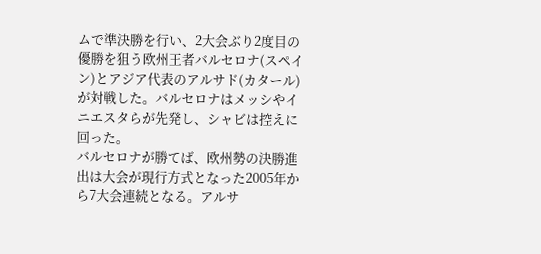ムで準決勝を行い、2大会ぶり2度目の優勝を狙う欧州王者バルセロナ(スペイン)とアジア代表のアルサド(カタール)が対戦した。バルセロナはメッシやイニエスタらが先発し、シャビは控えに回った。
バルセロナが勝てば、欧州勢の決勝進出は大会が現行方式となった2005年から7大会連続となる。アルサ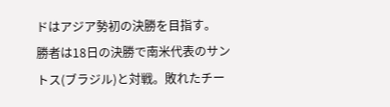ドはアジア勢初の決勝を目指す。
勝者は18日の決勝で南米代表のサントス(ブラジル)と対戦。敗れたチー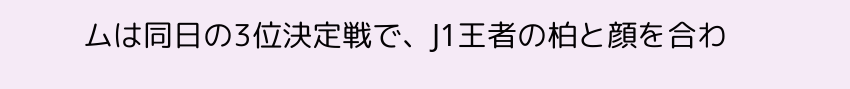ムは同日の3位決定戦で、J1王者の柏と顔を合わ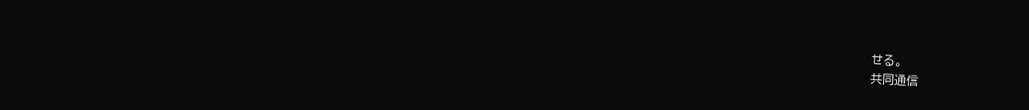せる。
共同通信